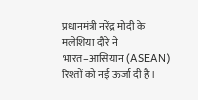प्रधानमंत्री नरेंद्र मोदी के मलेशिया दौरे ने भारत–आसियान (ASEAN) रिश्तों को नई ऊर्जा दी है।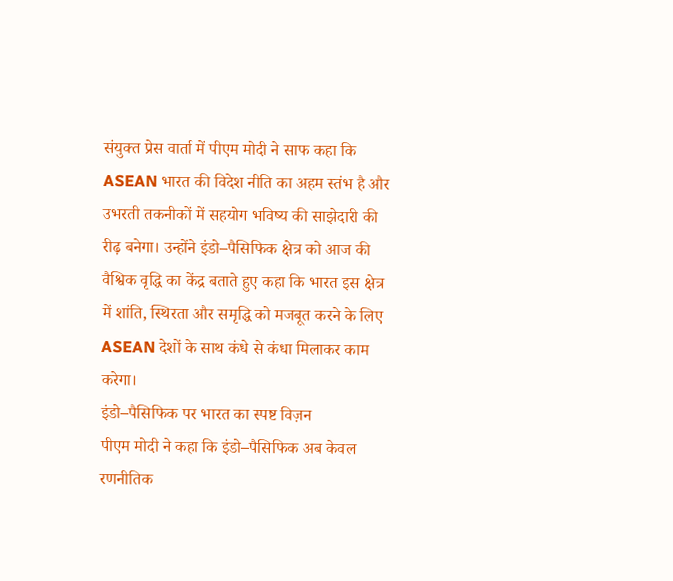संयुक्त प्रेस वार्ता में पीएम मोदी ने साफ कहा कि ASEAN भारत की विदेश नीति का अहम स्तंभ है और उभरती तकनीकों में सहयोग भविष्य की साझेदारी की रीढ़ बनेगा। उन्होंने इंडो–पैसिफिक क्षेत्र को आज की वैश्विक वृद्धि का केंद्र बताते हुए कहा कि भारत इस क्षेत्र में शांति, स्थिरता और समृद्धि को मजबूत करने के लिए ASEAN देशों के साथ कंधे से कंधा मिलाकर काम करेगा।
इंडो–पैसिफिक पर भारत का स्पष्ट विज़न
पीएम मोदी ने कहा कि इंडो–पैसिफिक अब केवल रणनीतिक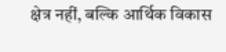क्षेत्र नहीं, बल्कि आर्थिक विकास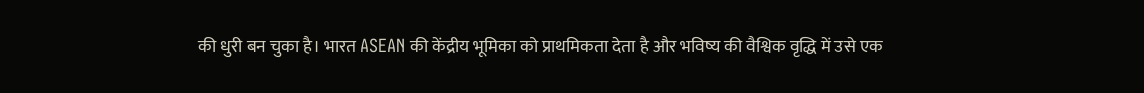की धुरी बन चुका है। भारत ASEAN की केंद्रीय भूमिका को प्राथमिकता देता है और भविष्य की वैश्विक वृद्धि में उसे एक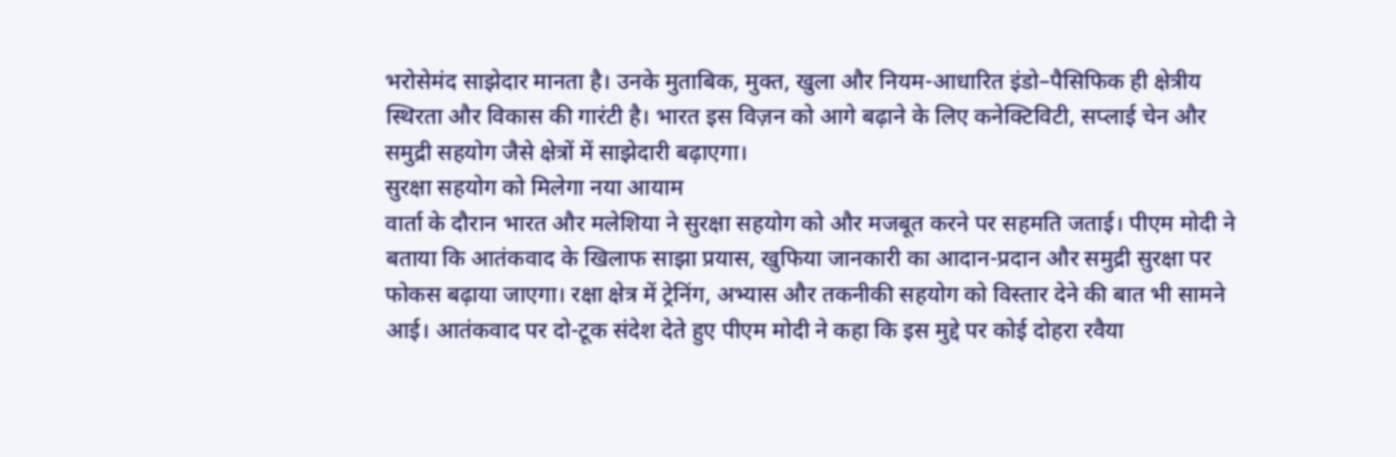भरोसेमंद साझेदार मानता है। उनके मुताबिक, मुक्त, खुला और नियम-आधारित इंडो–पैसिफिक ही क्षेत्रीय स्थिरता और विकास की गारंटी है। भारत इस विज़न को आगे बढ़ाने के लिए कनेक्टिविटी, सप्लाई चेन और समुद्री सहयोग जैसे क्षेत्रों में साझेदारी बढ़ाएगा।
सुरक्षा सहयोग को मिलेगा नया आयाम
वार्ता के दौरान भारत और मलेशिया ने सुरक्षा सहयोग को और मजबूत करने पर सहमति जताई। पीएम मोदी ने बताया कि आतंकवाद के खिलाफ साझा प्रयास, खुफिया जानकारी का आदान-प्रदान और समुद्री सुरक्षा पर फोकस बढ़ाया जाएगा। रक्षा क्षेत्र में ट्रेनिंग, अभ्यास और तकनीकी सहयोग को विस्तार देने की बात भी सामने आई। आतंकवाद पर दो-टूक संदेश देते हुए पीएम मोदी ने कहा कि इस मुद्दे पर कोई दोहरा रवैया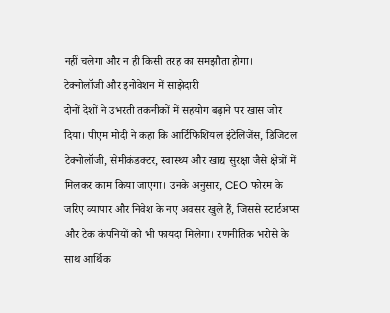नहीं चलेगा और न ही किसी तरह का समझौता होगा।
टेक्नोलॉजी और इनोवेशन में साझेदारी
दोनों देशों ने उभरती तकनीकों में सहयोग बढ़ाने पर खास जोर दिया। पीएम मोदी ने कहा कि आर्टिफिशियल इंटेलिजेंस, डिजिटल टेक्नोलॉजी, सेमीकंडक्टर, स्वास्थ्य और खाद्य सुरक्षा जैसे क्षेत्रों में मिलकर काम किया जाएगा। उनके अनुसार, CEO फोरम के जरिए व्यापार और निवेश के नए अवसर खुले हैं, जिससे स्टार्टअप्स और टेक कंपनियों को भी फायदा मिलेगा। रणनीतिक भरोसे के साथ आर्थिक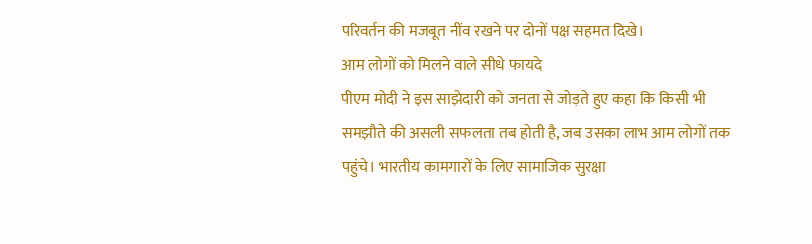परिवर्तन की मजबूत नींव रखने पर दोनों पक्ष सहमत दिखे।
आम लोगों को मिलने वाले सीधे फायदे
पीएम मोदी ने इस साझेदारी को जनता से जोड़ते हुए कहा कि किसी भी समझौते की असली सफलता तब होती है, जब उसका लाभ आम लोगों तक पहुंचे। भारतीय कामगारों के लिए सामाजिक सुरक्षा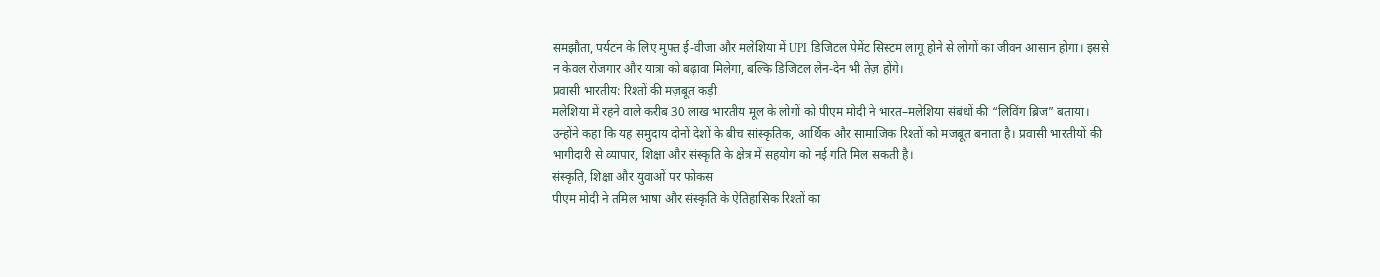समझौता, पर्यटन के लिए मुफ्त ई-वीजा और मलेशिया में UPI डिजिटल पेमेंट सिस्टम लागू होने से लोगों का जीवन आसान होगा। इससे न केवल रोजगार और यात्रा को बढ़ावा मिलेगा, बल्कि डिजिटल लेन-देन भी तेज़ होंगे।
प्रवासी भारतीय: रिश्तों की मज़बूत कड़ी
मलेशिया में रहने वाले करीब 30 लाख भारतीय मूल के लोगों को पीएम मोदी ने भारत–मलेशिया संबंधों की “लिविंग ब्रिज” बताया। उन्होंने कहा कि यह समुदाय दोनों देशों के बीच सांस्कृतिक, आर्थिक और सामाजिक रिश्तों को मजबूत बनाता है। प्रवासी भारतीयों की भागीदारी से व्यापार, शिक्षा और संस्कृति के क्षेत्र में सहयोग को नई गति मिल सकती है।
संस्कृति, शिक्षा और युवाओं पर फोकस
पीएम मोदी ने तमिल भाषा और संस्कृति के ऐतिहासिक रिश्तों का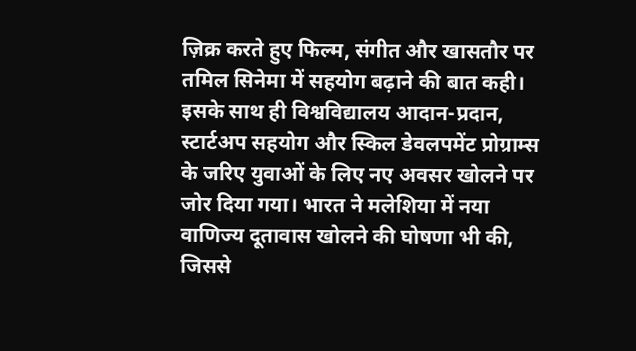ज़िक्र करते हुए फिल्म, संगीत और खासतौर पर तमिल सिनेमा में सहयोग बढ़ाने की बात कही। इसके साथ ही विश्वविद्यालय आदान-प्रदान, स्टार्टअप सहयोग और स्किल डेवलपमेंट प्रोग्राम्स के जरिए युवाओं के लिए नए अवसर खोलने पर जोर दिया गया। भारत ने मलेशिया में नया वाणिज्य दूतावास खोलने की घोषणा भी की, जिससे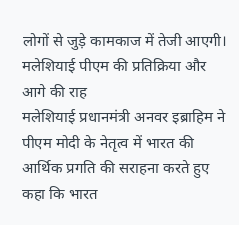लोगों से जुड़े कामकाज में तेजी आएगी।
मलेशियाई पीएम की प्रतिक्रिया और आगे की राह
मलेशियाई प्रधानमंत्री अनवर इब्राहिम ने पीएम मोदी के नेतृत्व में भारत की आर्थिक प्रगति की सराहना करते हुए कहा कि भारत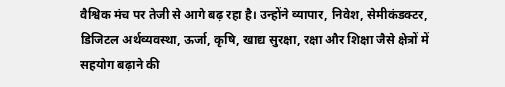वैश्विक मंच पर तेजी से आगे बढ़ रहा है। उन्होंने व्यापार, निवेश, सेमीकंडक्टर, डिजिटल अर्थव्यवस्था, ऊर्जा, कृषि, खाद्य सुरक्षा, रक्षा और शिक्षा जैसे क्षेत्रों में सहयोग बढ़ाने की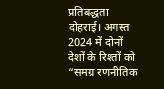प्रतिबद्धता दोहराई। अगस्त 2024 में दोनों देशों के रिश्तों को “समग्र रणनीतिक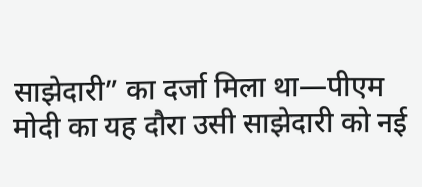साझेदारी” का दर्जा मिला था—पीएम मोदी का यह दौरा उसी साझेदारी को नई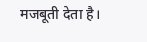मजबूती देता है।